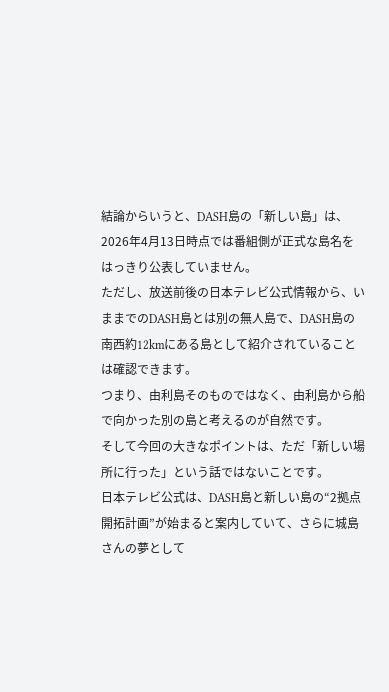結論からいうと、DASH島の「新しい島」は、2026年4月13日時点では番組側が正式な島名をはっきり公表していません。
ただし、放送前後の日本テレビ公式情報から、いままでのDASH島とは別の無人島で、DASH島の南西約12kmにある島として紹介されていることは確認できます。
つまり、由利島そのものではなく、由利島から船で向かった別の島と考えるのが自然です。
そして今回の大きなポイントは、ただ「新しい場所に行った」という話ではないことです。
日本テレビ公式は、DASH島と新しい島の“2拠点開拓計画”が始まると案内していて、さらに城島さんの夢として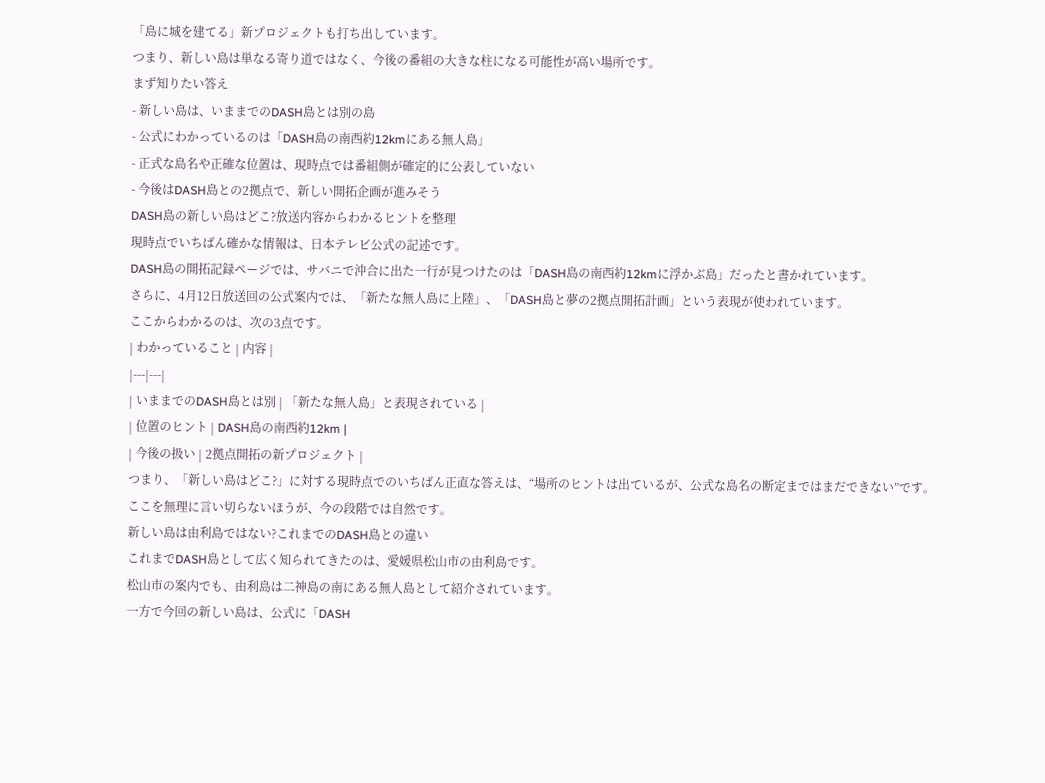「島に城を建てる」新プロジェクトも打ち出しています。
つまり、新しい島は単なる寄り道ではなく、今後の番組の大きな柱になる可能性が高い場所です。
まず知りたい答え
- 新しい島は、いままでのDASH島とは別の島
- 公式にわかっているのは「DASH島の南西約12kmにある無人島」
- 正式な島名や正確な位置は、現時点では番組側が確定的に公表していない
- 今後はDASH島との2拠点で、新しい開拓企画が進みそう
DASH島の新しい島はどこ?放送内容からわかるヒントを整理
現時点でいちばん確かな情報は、日本テレビ公式の記述です。
DASH島の開拓記録ページでは、サバニで沖合に出た一行が見つけたのは「DASH島の南西約12kmに浮かぶ島」だったと書かれています。
さらに、4月12日放送回の公式案内では、「新たな無人島に上陸」、「DASH島と夢の2拠点開拓計画」という表現が使われています。
ここからわかるのは、次の3点です。
| わかっていること | 内容 |
|---|---|
| いままでのDASH島とは別 | 「新たな無人島」と表現されている |
| 位置のヒント | DASH島の南西約12km |
| 今後の扱い | 2拠点開拓の新プロジェクト |
つまり、「新しい島はどこ?」に対する現時点でのいちばん正直な答えは、“場所のヒントは出ているが、公式な島名の断定まではまだできない”です。
ここを無理に言い切らないほうが、今の段階では自然です。
新しい島は由利島ではない?これまでのDASH島との違い
これまでDASH島として広く知られてきたのは、愛媛県松山市の由利島です。
松山市の案内でも、由利島は二神島の南にある無人島として紹介されています。
一方で今回の新しい島は、公式に「DASH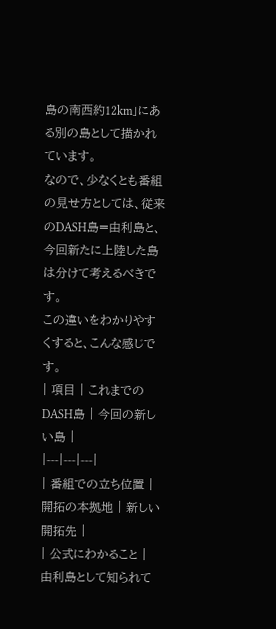島の南西約12km」にある別の島として描かれています。
なので、少なくとも番組の見せ方としては、従来のDASH島=由利島と、今回新たに上陸した島は分けて考えるべきです。
この違いをわかりやすくすると、こんな感じです。
| 項目 | これまでのDASH島 | 今回の新しい島 |
|---|---|---|
| 番組での立ち位置 | 開拓の本拠地 | 新しい開拓先 |
| 公式にわかること | 由利島として知られて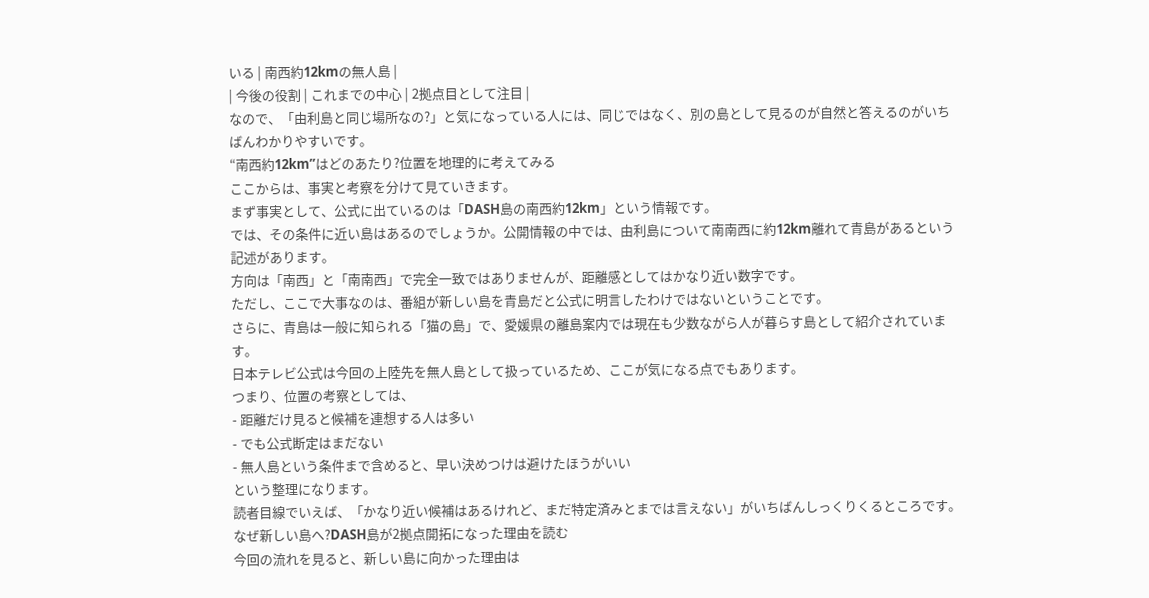いる | 南西約12kmの無人島 |
| 今後の役割 | これまでの中心 | 2拠点目として注目 |
なので、「由利島と同じ場所なの?」と気になっている人には、同じではなく、別の島として見るのが自然と答えるのがいちばんわかりやすいです。
“南西約12km”はどのあたり?位置を地理的に考えてみる
ここからは、事実と考察を分けて見ていきます。
まず事実として、公式に出ているのは「DASH島の南西約12km」という情報です。
では、その条件に近い島はあるのでしょうか。公開情報の中では、由利島について南南西に約12km離れて青島があるという記述があります。
方向は「南西」と「南南西」で完全一致ではありませんが、距離感としてはかなり近い数字です。
ただし、ここで大事なのは、番組が新しい島を青島だと公式に明言したわけではないということです。
さらに、青島は一般に知られる「猫の島」で、愛媛県の離島案内では現在も少数ながら人が暮らす島として紹介されています。
日本テレビ公式は今回の上陸先を無人島として扱っているため、ここが気になる点でもあります。
つまり、位置の考察としては、
- 距離だけ見ると候補を連想する人は多い
- でも公式断定はまだない
- 無人島という条件まで含めると、早い決めつけは避けたほうがいい
という整理になります。
読者目線でいえば、「かなり近い候補はあるけれど、まだ特定済みとまでは言えない」がいちばんしっくりくるところです。
なぜ新しい島へ?DASH島が2拠点開拓になった理由を読む
今回の流れを見ると、新しい島に向かった理由は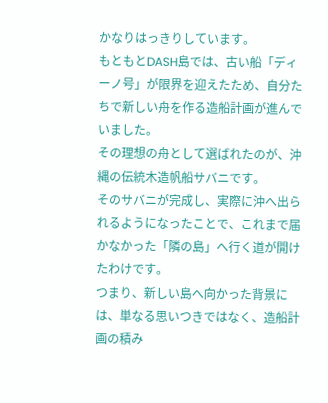かなりはっきりしています。
もともとDASH島では、古い船「ディーノ号」が限界を迎えたため、自分たちで新しい舟を作る造船計画が進んでいました。
その理想の舟として選ばれたのが、沖縄の伝統木造帆船サバニです。
そのサバニが完成し、実際に沖へ出られるようになったことで、これまで届かなかった「隣の島」へ行く道が開けたわけです。
つまり、新しい島へ向かった背景には、単なる思いつきではなく、造船計画の積み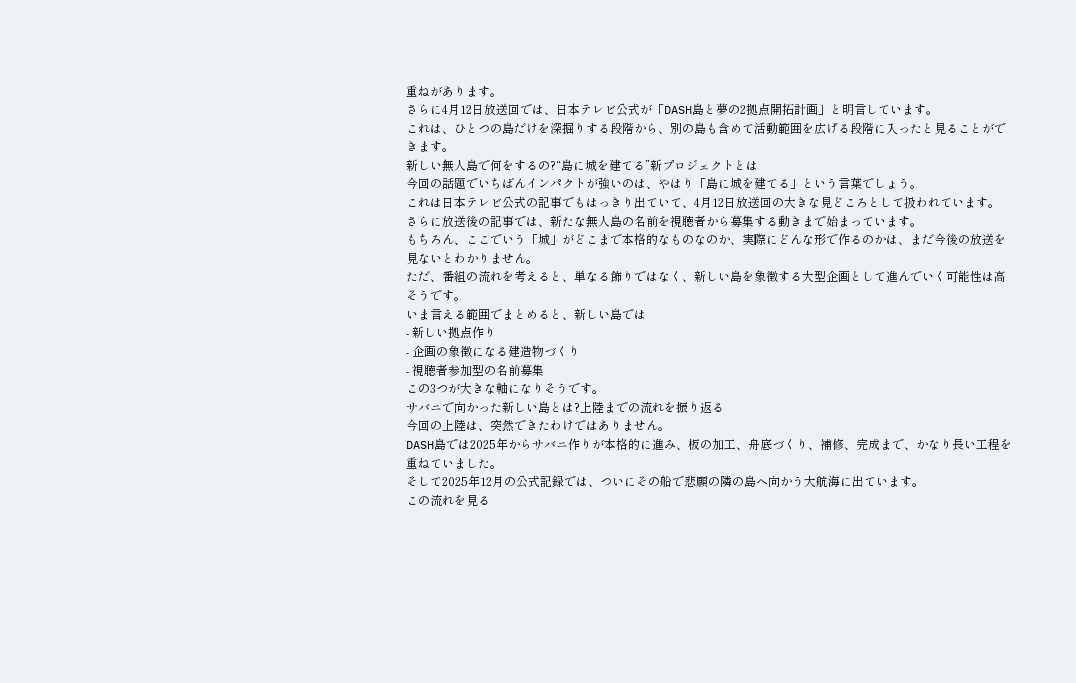重ねがあります。
さらに4月12日放送回では、日本テレビ公式が「DASH島と夢の2拠点開拓計画」と明言しています。
これは、ひとつの島だけを深掘りする段階から、別の島も含めて活動範囲を広げる段階に入ったと見ることができます。
新しい無人島で何をするの?“島に城を建てる”新プロジェクトとは
今回の話題でいちばんインパクトが強いのは、やはり「島に城を建てる」という言葉でしょう。
これは日本テレビ公式の記事でもはっきり出ていて、4月12日放送回の大きな見どころとして扱われています。
さらに放送後の記事では、新たな無人島の名前を視聴者から募集する動きまで始まっています。
もちろん、ここでいう「城」がどこまで本格的なものなのか、実際にどんな形で作るのかは、まだ今後の放送を見ないとわかりません。
ただ、番組の流れを考えると、単なる飾りではなく、新しい島を象徴する大型企画として進んでいく可能性は高そうです。
いま言える範囲でまとめると、新しい島では
- 新しい拠点作り
- 企画の象徴になる建造物づくり
- 視聴者参加型の名前募集
この3つが大きな軸になりそうです。
サバニで向かった新しい島とは?上陸までの流れを振り返る
今回の上陸は、突然できたわけではありません。
DASH島では2025年からサバニ作りが本格的に進み、板の加工、舟底づくり、補修、完成まで、かなり長い工程を重ねていました。
そして2025年12月の公式記録では、ついにその船で悲願の隣の島へ向かう大航海に出ています。
この流れを見る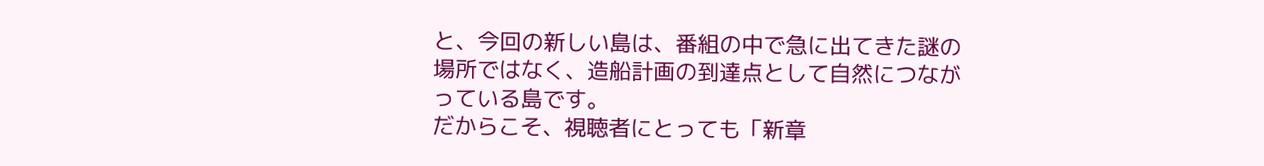と、今回の新しい島は、番組の中で急に出てきた謎の場所ではなく、造船計画の到達点として自然につながっている島です。
だからこそ、視聴者にとっても「新章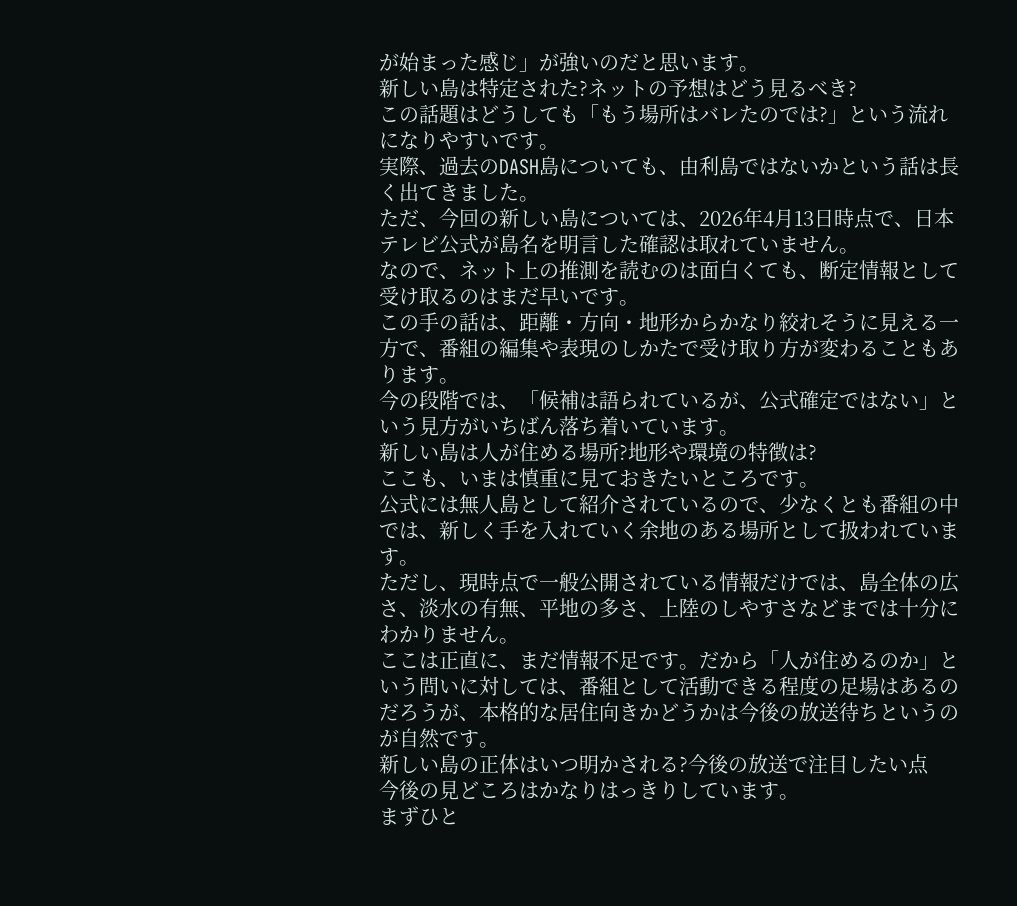が始まった感じ」が強いのだと思います。
新しい島は特定された?ネットの予想はどう見るべき?
この話題はどうしても「もう場所はバレたのでは?」という流れになりやすいです。
実際、過去のDASH島についても、由利島ではないかという話は長く出てきました。
ただ、今回の新しい島については、2026年4月13日時点で、日本テレビ公式が島名を明言した確認は取れていません。
なので、ネット上の推測を読むのは面白くても、断定情報として受け取るのはまだ早いです。
この手の話は、距離・方向・地形からかなり絞れそうに見える一方で、番組の編集や表現のしかたで受け取り方が変わることもあります。
今の段階では、「候補は語られているが、公式確定ではない」という見方がいちばん落ち着いています。
新しい島は人が住める場所?地形や環境の特徴は?
ここも、いまは慎重に見ておきたいところです。
公式には無人島として紹介されているので、少なくとも番組の中では、新しく手を入れていく余地のある場所として扱われています。
ただし、現時点で一般公開されている情報だけでは、島全体の広さ、淡水の有無、平地の多さ、上陸のしやすさなどまでは十分にわかりません。
ここは正直に、まだ情報不足です。だから「人が住めるのか」という問いに対しては、番組として活動できる程度の足場はあるのだろうが、本格的な居住向きかどうかは今後の放送待ちというのが自然です。
新しい島の正体はいつ明かされる?今後の放送で注目したい点
今後の見どころはかなりはっきりしています。
まずひと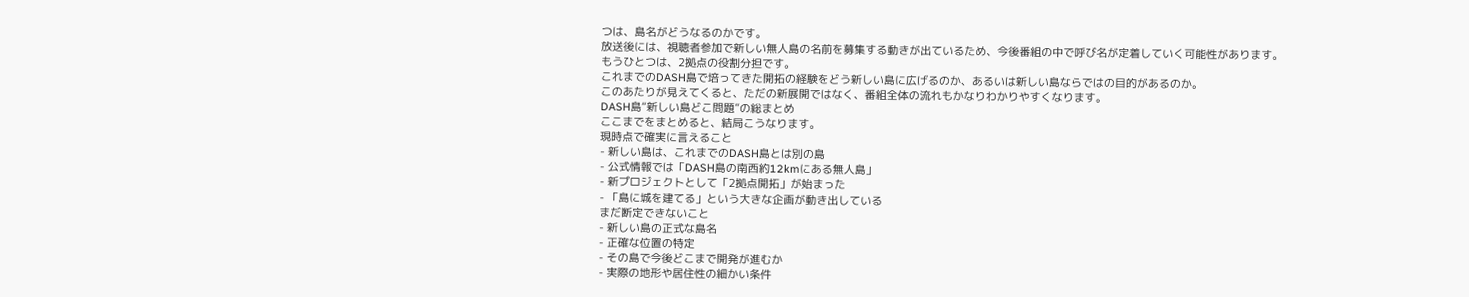つは、島名がどうなるのかです。
放送後には、視聴者参加で新しい無人島の名前を募集する動きが出ているため、今後番組の中で呼び名が定着していく可能性があります。
もうひとつは、2拠点の役割分担です。
これまでのDASH島で培ってきた開拓の経験をどう新しい島に広げるのか、あるいは新しい島ならではの目的があるのか。
このあたりが見えてくると、ただの新展開ではなく、番組全体の流れもかなりわかりやすくなります。
DASH島“新しい島どこ問題”の総まとめ
ここまでをまとめると、結局こうなります。
現時点で確実に言えること
- 新しい島は、これまでのDASH島とは別の島
- 公式情報では「DASH島の南西約12kmにある無人島」
- 新プロジェクトとして「2拠点開拓」が始まった
- 「島に城を建てる」という大きな企画が動き出している
まだ断定できないこと
- 新しい島の正式な島名
- 正確な位置の特定
- その島で今後どこまで開発が進むか
- 実際の地形や居住性の細かい条件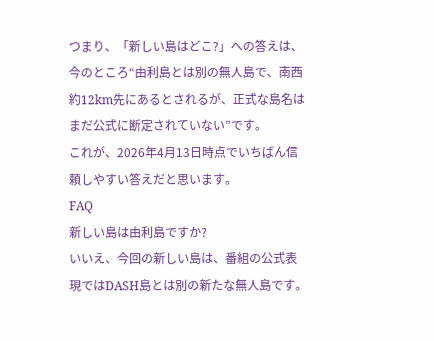つまり、「新しい島はどこ?」への答えは、今のところ“由利島とは別の無人島で、南西約12km先にあるとされるが、正式な島名はまだ公式に断定されていない”です。
これが、2026年4月13日時点でいちばん信頼しやすい答えだと思います。
FAQ
新しい島は由利島ですか?
いいえ、今回の新しい島は、番組の公式表現ではDASH島とは別の新たな無人島です。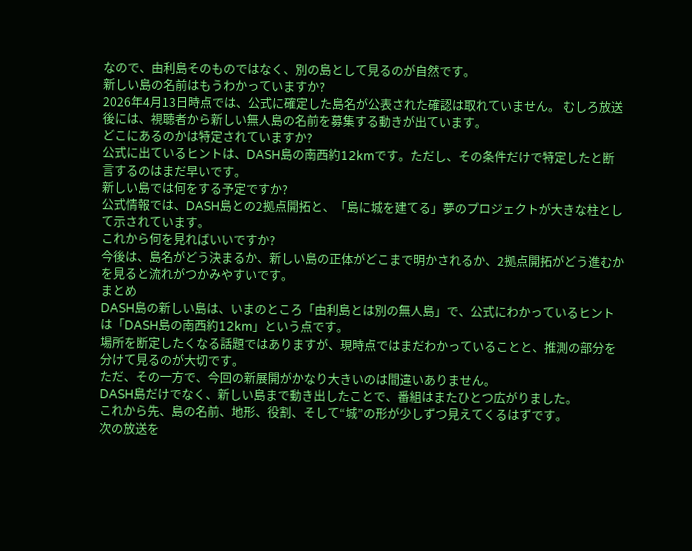なので、由利島そのものではなく、別の島として見るのが自然です。
新しい島の名前はもうわかっていますか?
2026年4月13日時点では、公式に確定した島名が公表された確認は取れていません。 むしろ放送後には、視聴者から新しい無人島の名前を募集する動きが出ています。
どこにあるのかは特定されていますか?
公式に出ているヒントは、DASH島の南西約12kmです。ただし、その条件だけで特定したと断言するのはまだ早いです。
新しい島では何をする予定ですか?
公式情報では、DASH島との2拠点開拓と、「島に城を建てる」夢のプロジェクトが大きな柱として示されています。
これから何を見ればいいですか?
今後は、島名がどう決まるか、新しい島の正体がどこまで明かされるか、2拠点開拓がどう進むかを見ると流れがつかみやすいです。
まとめ
DASH島の新しい島は、いまのところ「由利島とは別の無人島」で、公式にわかっているヒントは「DASH島の南西約12km」という点です。
場所を断定したくなる話題ではありますが、現時点ではまだわかっていることと、推測の部分を分けて見るのが大切です。
ただ、その一方で、今回の新展開がかなり大きいのは間違いありません。
DASH島だけでなく、新しい島まで動き出したことで、番組はまたひとつ広がりました。
これから先、島の名前、地形、役割、そして“城”の形が少しずつ見えてくるはずです。
次の放送を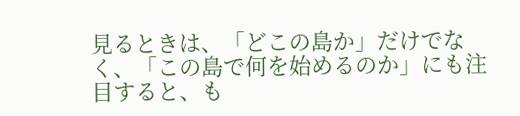見るときは、「どこの島か」だけでなく、「この島で何を始めるのか」にも注目すると、も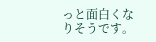っと面白くなりそうです。